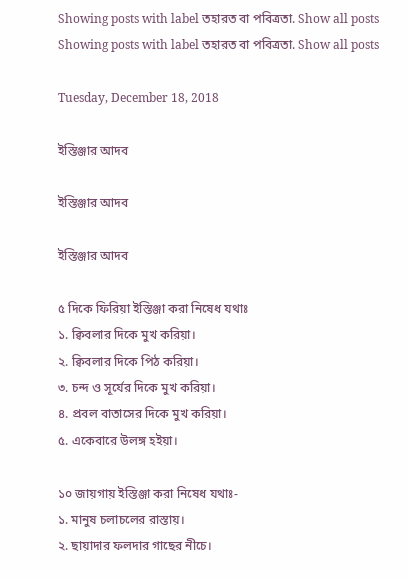Showing posts with label তহারত বা পবিত্রতা. Show all posts
Showing posts with label তহারত বা পবিত্রতা. Show all posts

Tuesday, December 18, 2018

ইস্তিঞ্জার আদব

ইস্তিঞ্জার আদব

ইস্তিঞ্জার আদব

৫ দিকে ফিরিয়া ইস্তিঞ্জা করা নিষেধ যথাঃ
১. ক্বিবলার দিকে মুখ করিয়া।
২. ক্বিবলার দিকে পিঠ করিয়া।
৩. চন্দ ও সূর্যের দিকে মুখ করিয়া।
৪. প্রবল বাতাসের দিকে মুখ করিয়া।
৫. একেবারে উলঙ্গ হইয়া।

১০ জায়গায় ইস্তিঞ্জা করা নিষেধ যথাঃ-
১. মানুষ চলাচলের রাস্তায়।
২. ছায়াদার ফলদার গাছের নীচে।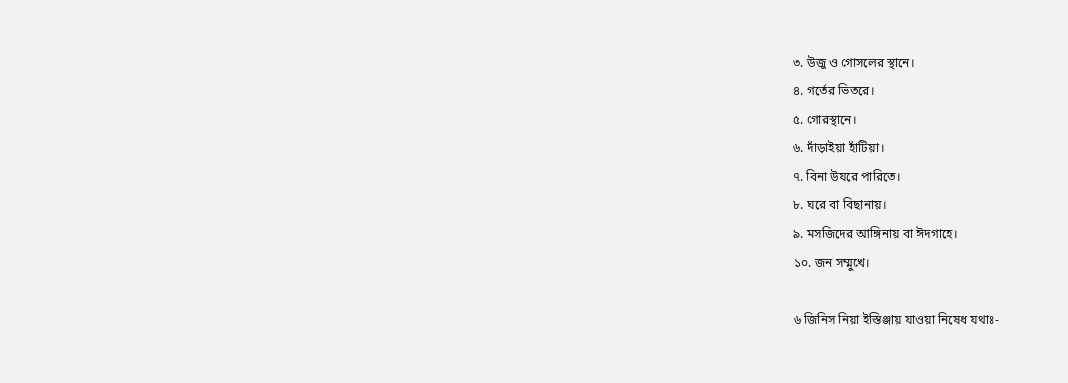৩. উজু ও গোসলের স্থানে।
৪. গর্তের ভিতরে।
৫. গোরস্থানে।
৬. দাঁড়াইয়া হাঁটিয়া।
৭. বিনা উযরে পারিতে।
৮. ঘরে বা বিছানায়।
৯. মসজিদের আঙ্গিনায় বা ঈদগাহে।
১০. জন সম্মুখে।

৬ জিনিস নিয়া ইস্তিঞ্জায় যাওয়া নিষেধ যথাঃ-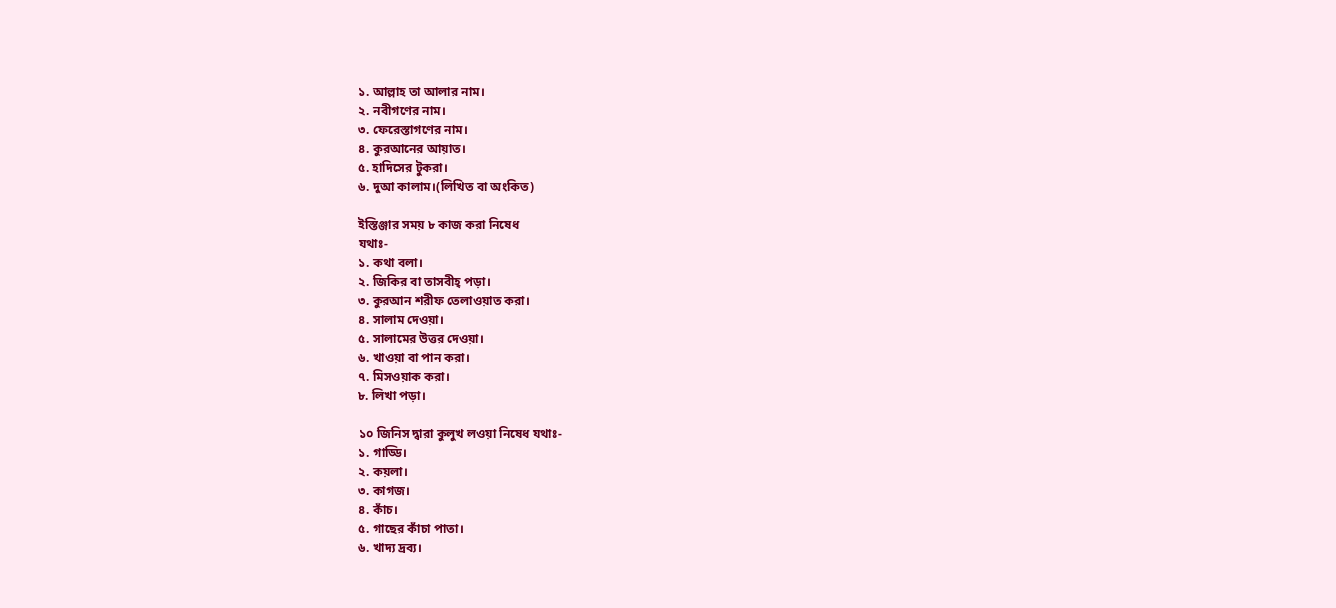১. আল্লাহ তা আলার নাম।
২. নবীগণের নাম।
৩. ফেরেস্তাগণের নাম।
৪. কুরআনের আয়াত।
৫. হাদিসের টুকরা।
৬. দুআ কালাম।(লিখিত বা অংকিত)

ইস্তিঞ্জার সময় ৮ কাজ করা নিষেধ
যথাঃ-
১. কথা বলা।
২. জিকির বা তাসবীহ্ পড়া।
৩. কুরআন শরীফ তেলাওয়াত করা।
৪. সালাম দেওয়া।
৫. সালামের উত্তর দেওয়া।
৬. খাওয়া বা পান করা।
৭. মিসওয়াক করা।
৮. লিখা পড়া।

১০ জিনিস দ্বারা কুলুখ লওয়া নিষেধ যথাঃ-
১. গাড্ডি।
২. কয়লা।
৩. কাগজ।
৪. কাঁচ।
৫. গাছের কাঁচা পাতা।
৬. খাদ্য দ্রব্য।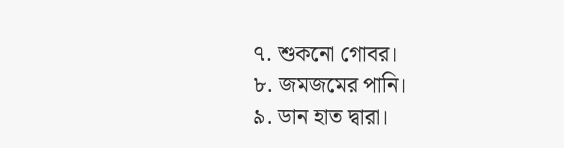৭. শুকনো গোবর।
৮. জমজমের পানি।
৯. ডান হাত দ্বারা।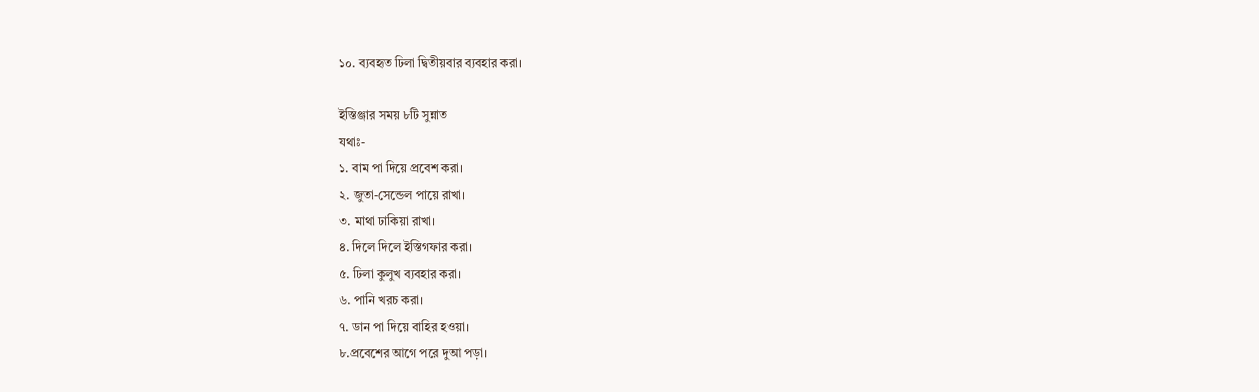১০. ব্যবহৃত ঢিলা দ্বিতীয়বার ব্যবহার করা।

ইস্তিঞ্জার সময় ৮টি সুন্নাত
যথাঃ-
১. বাম পা দিয়ে প্রবেশ করা।
২. জুতা-সেন্ডেল পায়ে রাখা।
৩. মাথা ঢাকিয়া রাখা।
৪. দিলে দিলে ইস্তিগফার করা।
৫. ঢিলা কুলুখ ব্যবহার করা।
৬. পানি খরচ করা।
৭. ডান পা দিয়ে বাহির হওয়া।
৮.প্রবেশের আগে পরে দুআ পড়া।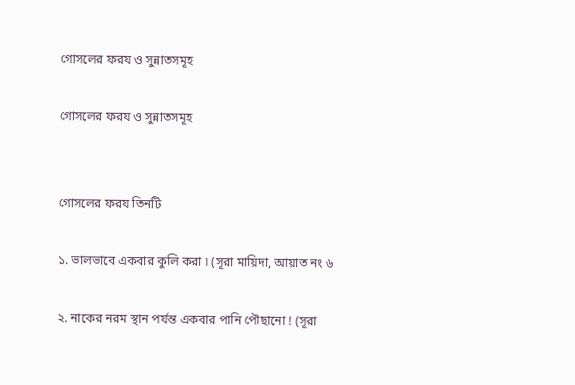গোসলের ফরয ও সুন্নাতসমূহ

গোসলের ফরয ও সুন্নাতসমূহ


গোসলের ফরয তিনটি

১. ভালভাবে একবার কুলি করা ৷ (সূরা মায়িদা, আয়াত নং ৬

২. নাকের নরম স্থান পর্যন্ত একবার পানি পৌছানো ! (সূরা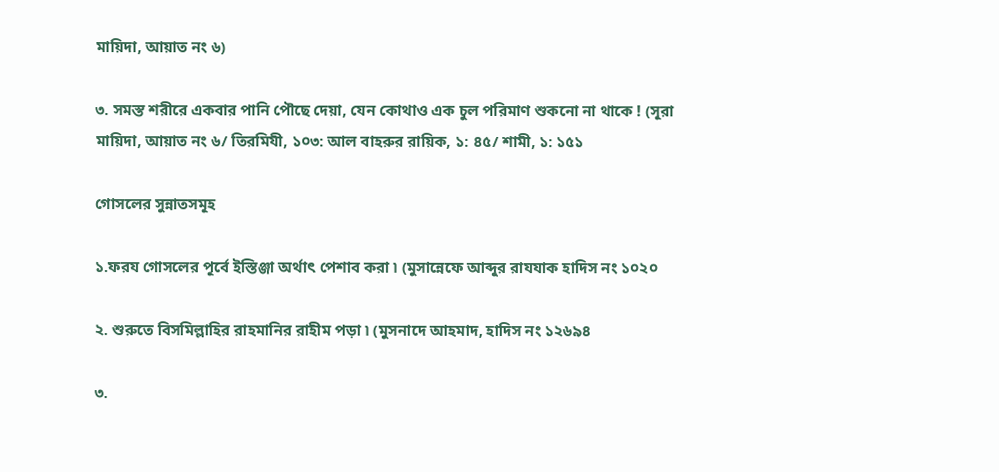মায়িদা, আয়াত নং ৬)

৩. সমস্ত শরীরে একবার পানি পৌছে দেয়া, যেন কোথাও এক চুল পরিমাণ শুকনো না থাকে ! (সূরা মায়িদা, আয়াত নং ৬/ তিরমিযী, ১০৩: আল বাহরুর রায়িক, ১: ৪৫/ শামী, ১: ১৫১

গোসলের সুন্নাতসমূহ

১.ফরয গোসলের পূর্বে ইস্তিঞ্জা অর্থাৎ পেশাব করা ৷ (মুসান্নেফে আব্দুর রাযযাক হাদিস নং ১০২০

২. শুরুতে বিসমিল্লাহির রাহমানির রাহীম পড়া ৷ (মুসনাদে আহমাদ, হাদিস নং ১২৬৯৪

৩.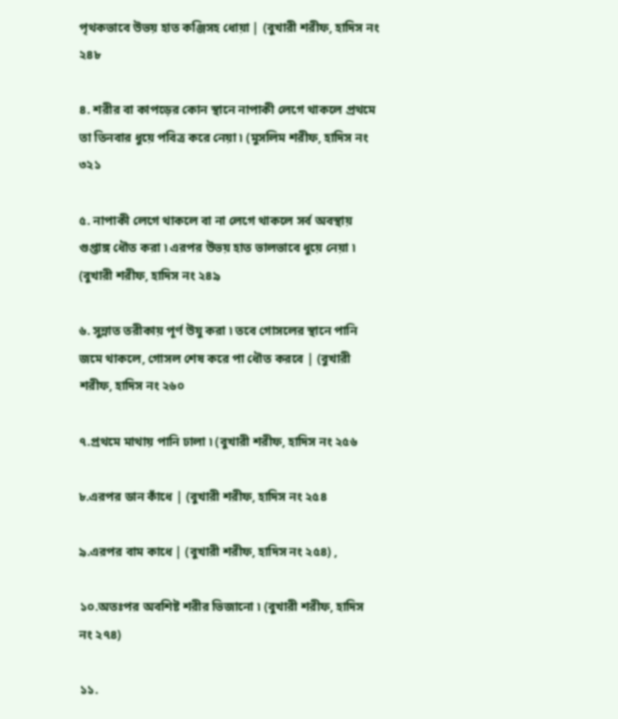পৃথকভাবে উভয় হাত কঞ্জিসহ ধোয়া | (বুখারী শরীফ, হাদিস নং ২৪৮

৪. শরীর বা কাপড়ের কোন স্থানে নাপাকী লেগে থাকলে প্রথমে তা তিনবার ধুয়ে পবিত্র করে নেয়া ৷ (মুসলিম শরীফ, হাদিস নং ৩২১

৫. নাপাকী লেগে থাকলে বা না লেগে থাকলে সর্ব অবস্থায় গুপ্তাঙ্গ ধৌত করা ৷ এরপর উভয় হাত ভালভাবে ধুয়ে নেয়া ৷ (বুখারী শরীফ, হাদিস নং ২৪৯

৬. সুন্নাত তরীকায় পূর্ণ উযু করা ৷ তবে গোসলের স্থানে পানি জমে থাকলে, গোসল শেষ করে পা ধৌত করবে | (বুখারী শরীফ, হাদিস নং ২৬০

৭.প্রথমে মাথায় পানি ঢালা ৷ (বুখারী শরীফ, হাদিস নং ২৫৬

৮.এরপর ডান কাঁধে | (বুখারী শরীফ, হাদিস নং ২৫৪

৯.এরপর বাম কাধে | (বুখারী শরীফ, হাদিস নং ২৫৪) ,

১০.অতঃপর অবশিষ্ট শরীর ভিজানো ৷ (বুখারী শরীফ, হাদিস নং ২৭৪)

১১.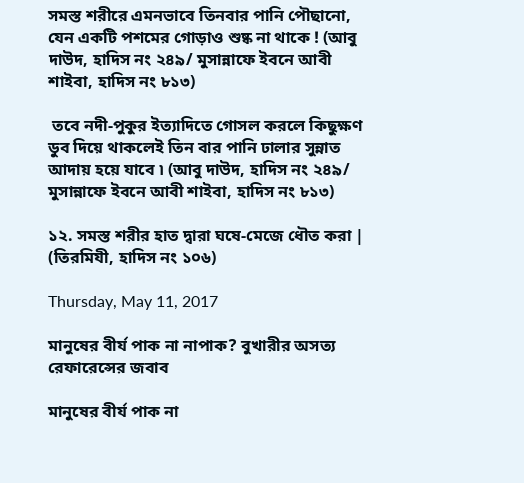সমস্ত শরীরে এমনভাবে তিনবার পানি পৌছানো, যেন একটি পশমের গোড়াও শুষ্ক না থাকে ! (আবু দাউদ, হাদিস নং ২৪৯/ মুসান্নাফে ইবনে আবী শাইবা, হাদিস নং ৮১৩)

 তবে নদী-পুকুর ইত্যাদিতে গোসল করলে কিছুক্ষণ ডুব দিয়ে থাকলেই তিন বার পানি ঢালার সুন্নাত আদায় হয়ে যাবে ৷ (আবু দাউদ, হাদিস নং ২৪৯/ মুসান্নাফে ইবনে আবী শাইবা, হাদিস নং ৮১৩)

১২. সমস্ত শরীর হাত দ্বারা ঘষে-মেজে ধৌত করা | (তিরমিযী, হাদিস নং ১০৬)

Thursday, May 11, 2017

মানুষের বীর্য পাক না নাপাক? বুখারীর অসত্য রেফারেন্সের জবাব

মানুষের বীর্য পাক না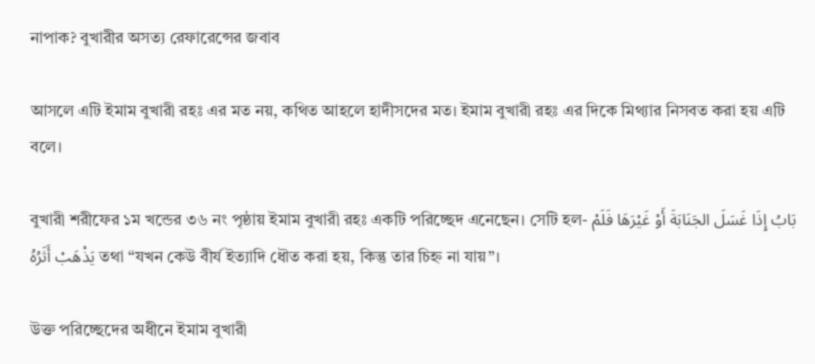নাপাক? বুখারীর অসত্য রেফারেন্সের জবাব

আসলে এটি ইমাম বুখারী রহঃ এর মত নয়, কথিত আহলে হাদীসদের মত। ইমাম বুখারী রহঃ এর দিকে মিথ্যার নিসবত করা হয় এটি বলে।

বুখারী শরীফের ১ম খন্ডের ৩৬ নং পৃষ্ঠায় ইমাম বুখারী রহঃ একটি পরিচ্ছেদ এনেছেন। সেটি হল- بَابُ إِذَا غَسَلَ الجَنَابَةَ أَوْ غَيْرَهَا فَلَمْ يَذْهَبْ أَثَرُهُ তথা “যখন কেউ বীর্য ইত্যাদি ধৌত করা হয়, কিন্তু তার চিহ্ন না যায়”।

উক্ত পরিচ্ছেদের অধীনে ইমাম বুখারী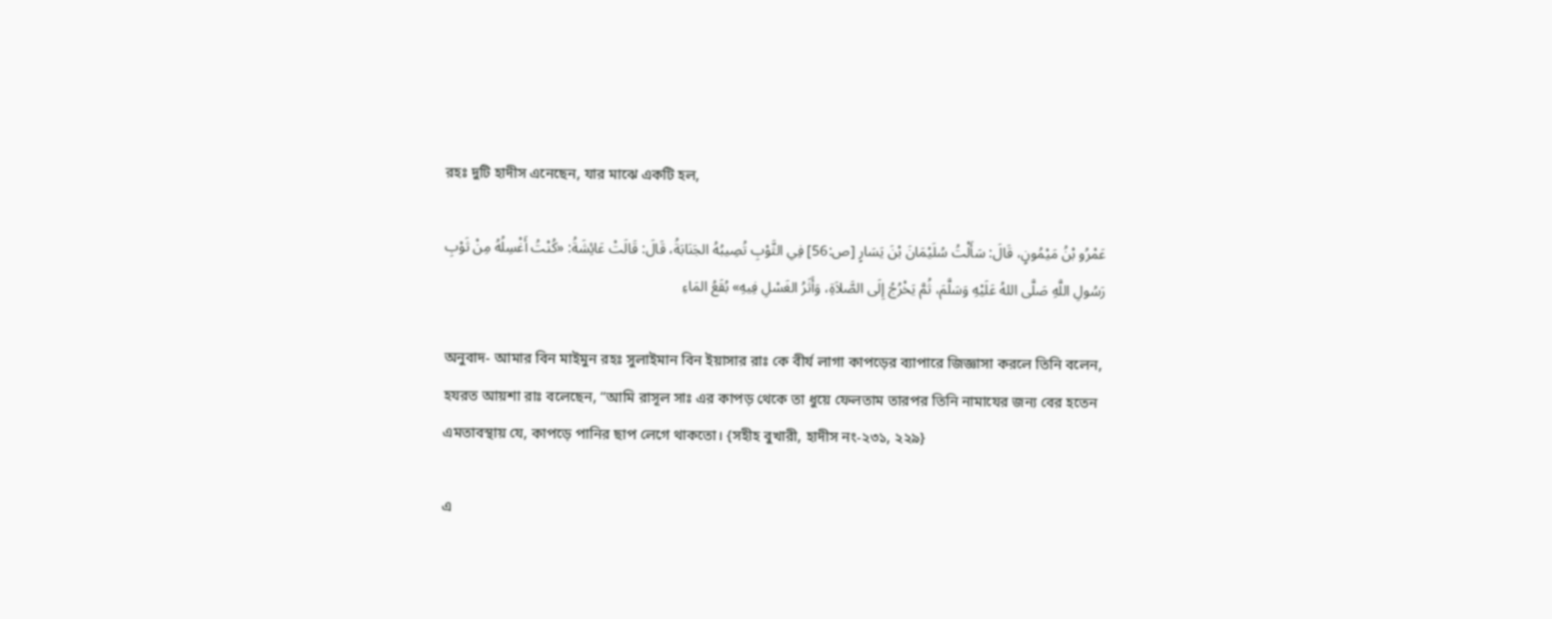রহঃ দুটি হাদীস এনেছেন, যার মাঝে একটি হল,

عَمْرُو بْنُ مَيْمُونٍ، قَالَ: سَأَلْتُ سُلَيْمَانَ بْنَ يَسَارٍ [ص:56] فِي الثَّوْبِ تُصِيبُهُ الجَنَابَةُ، قَالَ: قَالَتْ عَائِشَةُ: «كُنْتُ أَغْسِلُهُ مِنْ ثَوْبِ رَسُولِ اللَّهِ صَلَّى اللهُ عَلَيْهِ وَسَلَّمَ، ثُمَّ يَخْرُجُ إِلَى الصَّلاَةِ، وَأَثَرُ الغَسْلِ فِيهِ» بُقَعُ المَاءِ

অনুবাদ- আমার বিন মাইমুন রহঃ সুলাইমান বিন ইয়াসার রাঃ কে বীর্য লাগা কাপড়ের ব্যাপারে জিজ্ঞাসা করলে তিনি বলেন, হযরত আয়শা রাঃ বলেছেন, “আমি রাসূল সাঃ এর কাপড় থেকে তা ধুয়ে ফেলতাম তারপর তিনি নামাযের জন্য বের হতেন এমতাবস্থায় যে, কাপড়ে পানির ছাপ লেগে থাকতো। {সহীহ বুখারী, হাদীস নং-২৩১, ২২৯}

এ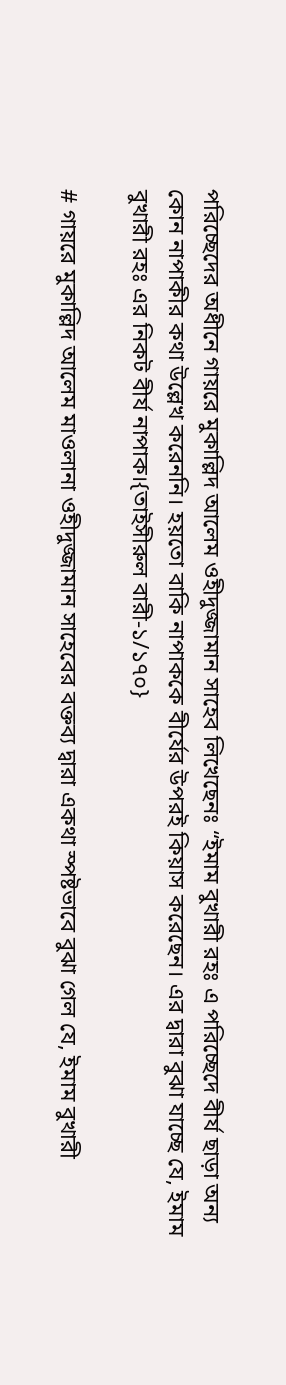পরিচ্ছেদের অধীনে গায়রে মুকাল্লিদ আলেম ওহীদুজ্জামান সাহেব লিখেছেনঃ “ইমাম বুখারী রহঃ এ পরিচ্ছেদে বীর্য ছাড়া অন্য কোন নাপাকীর কথা উল্লেখ করেননি। হয়তো বাকি নাপাককে বীর্যের উপরই কিয়াস করেছেন। এর দ্বারা বুঝা যাচ্ছে যে, ইমাম বুখারী রহঃ এর নিকট বীর্য নাপাক।{তাইসীরুল বারী-১/১৭০}

# গায়রে মুকাল্লিদ আলেম মাওলানা ওহীদুজ্জামান সাহেবের বক্তব্য দ্বারা একথা স্পষ্টভাবে বুঝা গেল যে, ইমাম বুখারী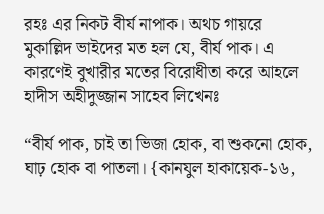রহঃ এর নিকট বীর্য নাপাক। অথচ গায়রে মুকাল্লিদ ভাইদের মত হল যে, বীর্য পাক। এ কারণেই বুখারীর মতের বিরোধীতা করে আহলে হাদীস অহীদুজ্জান সাহেব লিখেনঃ

“বীর্য পাক, চাই তা ভিজা হোক, বা শুকনো হোক, ঘাঢ় হোক বা পাতলা। {কানযুল হাকায়েক-১৬,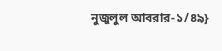নুজুলুল আবরার-১/৪৯}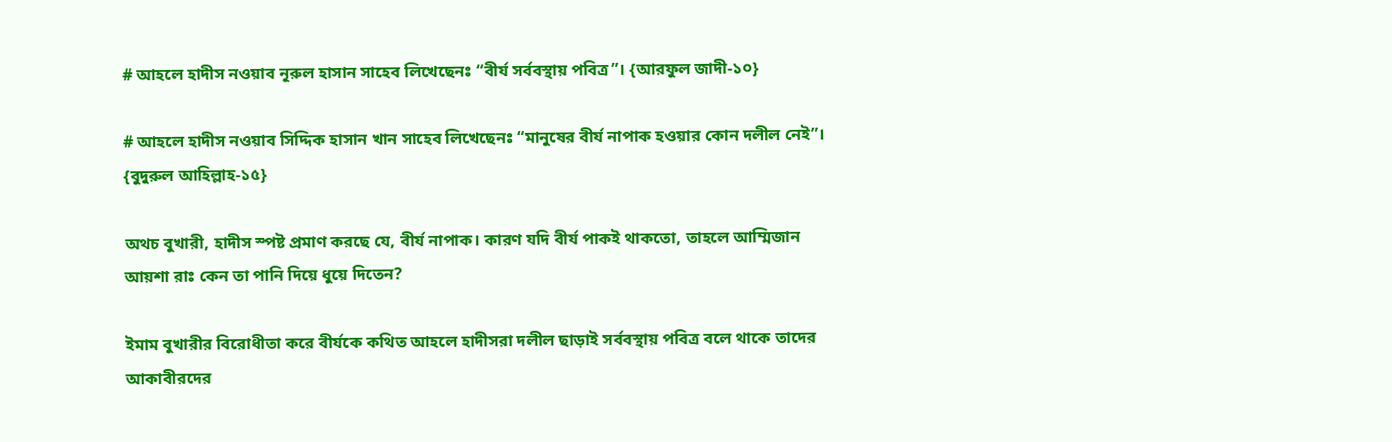# আহলে হাদীস নওয়াব নূরুল হাসান সাহেব লিখেছেনঃ “বীর্য সর্ববস্থায় পবিত্র”। {আরফুল জাদী-১০}

# আহলে হাদীস নওয়াব সিদ্দিক হাসান খান সাহেব লিখেছেনঃ “মানুষের বীর্য নাপাক হওয়ার কোন দলীল নেই”। {বুদুরুল আহিল্লাহ-১৫}

অথচ বুখারী, হাদীস স্পষ্ট প্রমাণ করছে যে, বীর্য নাপাক। কারণ যদি বীর্য পাকই থাকতো, তাহলে আম্মিজান আয়শা রাঃ কেন তা পানি দিয়ে ধুয়ে দিতেন?

ইমাম বুখারীর বিরোধীতা করে বীর্যকে কথিত আহলে হাদীসরা দলীল ছাড়াই সর্ববস্থায় পবিত্র বলে থাকে তাদের আকাবীরদের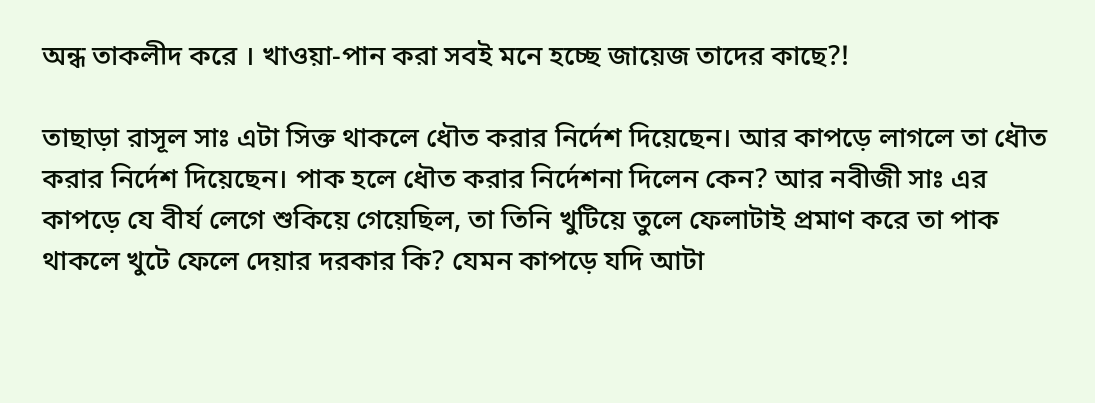অন্ধ তাকলীদ করে । খাওয়া-পান করা সবই মনে হচ্ছে জায়েজ তাদের কাছে?!

তাছাড়া রাসূল সাঃ এটা সিক্ত থাকলে ধৌত করার নির্দেশ দিয়েছেন। আর কাপড়ে লাগলে তা ধৌত করার নির্দেশ দিয়েছেন। পাক হলে ধৌত করার নির্দেশনা দিলেন কেন? আর নবীজী সাঃ এর কাপড়ে যে বীর্য লেগে শুকিয়ে গেয়েছিল, তা তিনি খুটিয়ে তুলে ফেলাটাই প্রমাণ করে তা পাক থাকলে খুটে ফেলে দেয়ার দরকার কি? যেমন কাপড়ে যদি আটা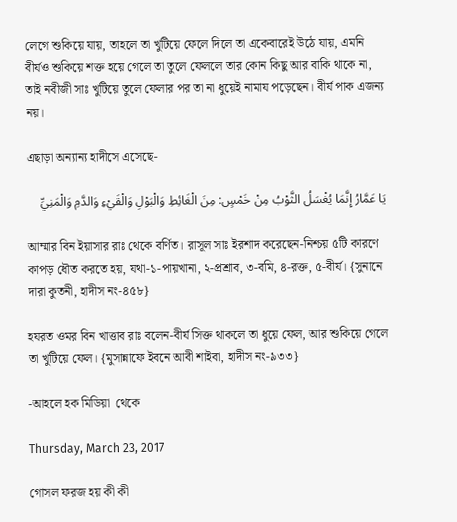লেগে শুকিয়ে যায়, তাহলে তা খুটিয়ে ফেলে দিলে তা একেবারেই উঠে যায়, এমনি বীর্যও শুকিয়ে শক্ত হয়ে গেলে তা তুলে ফেললে তার কোন কিছু আর বাকি থাকে না, তাই নবীজী সাঃ খুটিয়ে তুলে ফেলার পর তা না ধুয়েই নামায পড়েছেন। বীর্য পাক এজন্য নয়।

এছাড়া অন্যান্য হাদীসে এসেছে-

يَا عَمَّارُ إِنَّمَا يُغْسَلُ الثَّوْبُ مِنْ خَمْسٍ: مِنَ الْغَائِطِ وَالْبَوْلِ وَالْقَيْءِ وَالدَّمِ وَالْمَنِيِّ

আম্মার বিন ইয়াসার রাঃ থেকে বর্ণিত। রাসূল সাঃ ইরশাদ করেছেন-নিশ্চয় ৫টি কারণে কাপড় ধৌত করতে হয়, যথা-১-পায়খানা, ২-প্রশ্রাব, ৩-বমি, ৪-রক্ত, ৫-বীর্য। {সুনানে দারা কুতনী, হাদীস নং-৪৫৮}

হযরত ওমর বিন খাত্তাব রাঃ বলেন-বীর্য সিক্ত থাকলে তা ধুয়ে ফেল, আর শুকিয়ে গেলে তা খুটিয়ে ফেল। {মুসান্নাফে ইবনে আবী শাইবা, হাদীস নং-৯৩৩}

-আহলে হক মিডিয়া  থেকে

Thursday, March 23, 2017

গোসল ফরজ হয় কী কী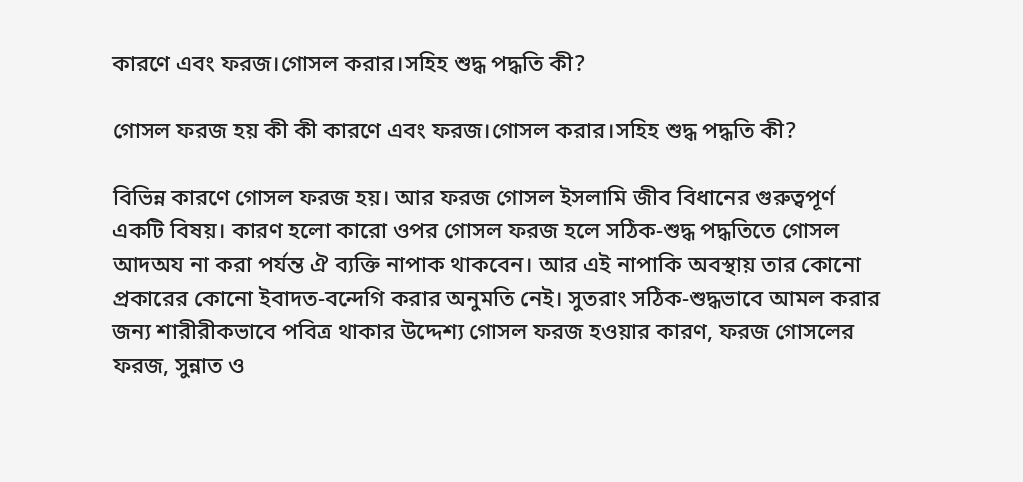কারণে এবং ফরজ।গোসল করার।সহিহ শুদ্ধ পদ্ধতি কী?

গোসল ফরজ হয় কী কী কারণে এবং ফরজ।গোসল করার।সহিহ শুদ্ধ পদ্ধতি কী?

বিভিন্ন কারণে গোসল ফরজ হয়। আর ফরজ গোসল ইসলামি জীব বিধানের গুরুত্বপূর্ণ একটি বিষয়। কারণ হলো কারো ওপর গোসল ফরজ হলে সঠিক-শুদ্ধ পদ্ধতিতে গোসল আদঅয না করা পর্যন্ত ঐ ব্যক্তি নাপাক থাকবেন। আর এই নাপাকি অবস্থায় তার কোনো প্রকারের কোনো ইবাদত-বন্দেগি করার অনুমতি নেই। সুতরাং সঠিক-শুদ্ধভাবে আমল করার জন্য শারীরীকভাবে পবিত্র থাকার উদ্দেশ্য গোসল ফরজ হওয়ার কারণ, ফরজ গোসলের ফরজ, সুন্নাত ও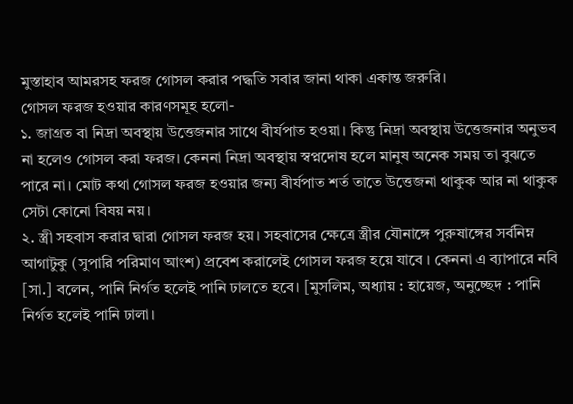মুস্তাহাব আমরসহ ফরজ গোসল করার পদ্ধতি সবার জানা থাকা একান্ত জরুরি।
গোসল ফরজ হওয়ার কারণসমূহ হলো-
১. জাগ্রত বা নিদ্রা অবস্থায় উত্তেজনার সাথে বীর্যপাত হওয়া। কিন্তু নিদ্রা অবস্থায় উত্তেজনার অনুভব না হলেও গোসল করা ফরজ। কেননা নিদ্রা অবস্থায় স্বপ্নদোষ হলে মানুষ অনেক সময় তা বুঝতে পারে না। মোট কথা গোসল ফরজ হওয়ার জন্য বীর্যপাত শর্ত তাতে উত্তেজনা থাকুক আর না থাকুক সেটা কোনো বিষয় নয়।
২. স্ত্রী সহবাস করার দ্বারা গোসল ফরজ হয়। সহবাসের ক্ষেত্রে স্ত্রীর যৌনাঙ্গে পুরুষাঙ্গের সর্বনিম্ন আগাটুকু (সুপারি পরিমাণ আংশ) প্রবেশ করালেই গোসল ফরজ হয়ে যাবে । কেননা এ ব্যাপারে নবি [সা.] বলেন, পানি নির্গত হলেই পানি ঢালতে হবে। [মুসলিম, অধ্যায় : হায়েজ, অনুচ্ছেদ : পানি নির্গত হলেই পানি ঢালা।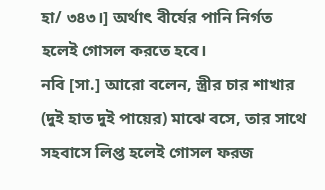হা/ ৩৪৩।] অর্থাৎ বীর্যের পানি নির্গত হলেই গোসল করতে হবে।
নবি [সা.] আরো বলেন, স্ত্রীর চার শাখার (দুই হাত দুই পায়ের) মাঝে বসে, তার সাথে সহবাসে লিপ্ত হলেই গোসল ফরজ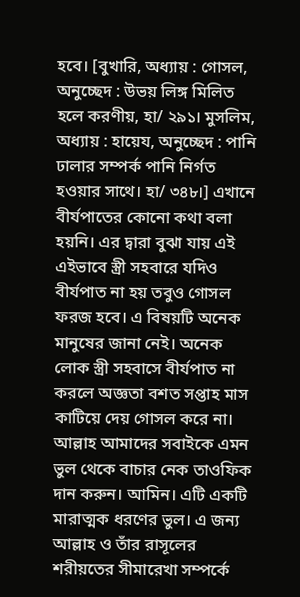হবে। [বুখারি, অধ্যায় : গোসল, অনুচ্ছেদ : উভয় লিঙ্গ মিলিত হলে করণীয়, হা/ ২৯১। মুসলিম, অধ্যায় : হায়েয, অনুচ্ছেদ : পানি ঢালার সম্পর্ক পানি নির্গত হওয়ার সাথে। হা/ ৩৪৮।] এখানে বীর্যপাতের কোনো কথা বলা হয়নি। এর দ্বারা বুঝা যায় এই এইভাবে স্ত্রী সহবারে যদিও বীর্যপাত না হয় তবুও গোসল ফরজ হবে। এ বিষয়টি অনেক মানুষের জানা নেই। অনেক লোক স্ত্রী সহবাসে বীর্যপাত না করলে অজ্ঞতা বশত সপ্তাহ মাস কাটিয়ে দেয় গোসল করে না। আল্লাহ আমাদের সবাইকে এমন ভুল থেকে বাচার নেক তাওফিক দান করুন। আমিন। এটি একটি মারাত্মক ধরণের ভুল। এ জন্য আল্লাহ ও তাঁর রাসূলের শরীয়তের সীমারেখা সম্পর্কে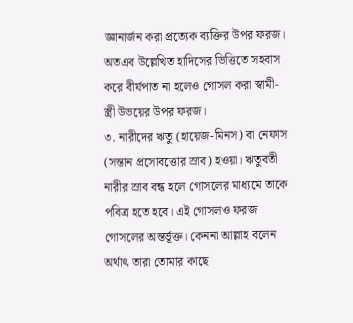জ্ঞানার্জন করা প্রত্যেক ব্যক্তির উপর ফরজ। অতএব উল্লেখিত হাদিসের ভিত্তিতে সহবাস করে বীর্যপাত না হলেও গোসল করা স্বামী-স্ত্রী উভয়ের উপর ফরজ।
৩. নারীদের ঋতু (হায়েজ-মিনস) বা নেফাস (সন্তান প্রসোবত্তোর স্রাব) হওয়া। ঋতুবতী নারীর স্রাব বন্ধ হলে গোসলের মাধ্যমে তাকে পবিত্র হতে হবে। এই গোসলও ফরজ গোসলের অন্তর্ভূক্ত। কেননা আল্লাহ বলেন অর্থাৎ তারা তোমার কাছে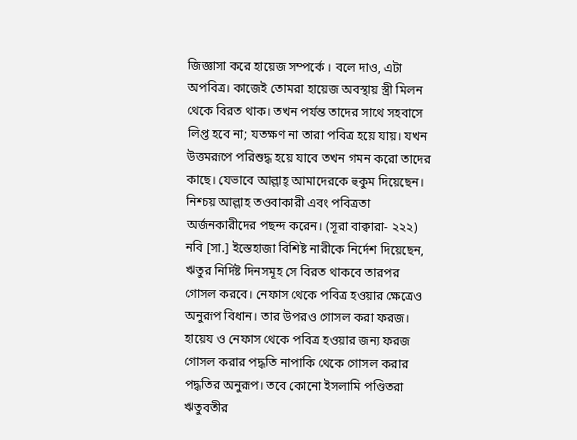জিজ্ঞাসা করে হায়েজ সম্পর্কে । বলে দাও, এটা অপবিত্র। কাজেই তোমরা হায়েজ অবস্থায় স্ত্রী মিলন থেকে বিরত থাক। তখন পর্যন্ত তাদের সাথে সহবাসে লিপ্ত হবে না; যতক্ষণ না তারা পবিত্র হয়ে যায়। যখন উত্তমরূপে পরিশুদ্ধ হয়ে যাবে তখন গমন করো তাদের কাছে। যেভাবে আল্লাহ্ আমাদেরকে হুকুম দিয়েছেন। নিশ্চয় আল্লাহ তওবাকারী এবং পবিত্রতা অর্জনকারীদের পছন্দ করেন। (সূরা বাক্বারা- ২২২)
নবি [সা.] ইস্তেহাজা বিশিষ্ট নারীকে নির্দেশ দিয়েছেন, ঋতুর নির্দিষ্ট দিনসমূহ সে বিরত থাকবে তারপর গোসল করবে। নেফাস থেকে পবিত্র হওয়ার ক্ষেত্রেও অনুরূপ বিধান। তার উপরও গোসল করা ফরজ। হায়েয ও নেফাস থেকে পবিত্র হওয়ার জন্য ফরজ গোসল করার পদ্ধতি নাপাকি থেকে গোসল করার পদ্ধতির অনুরূপ। তবে কোনো ইসলামি পণ্ডিতরা ঋতুবতীর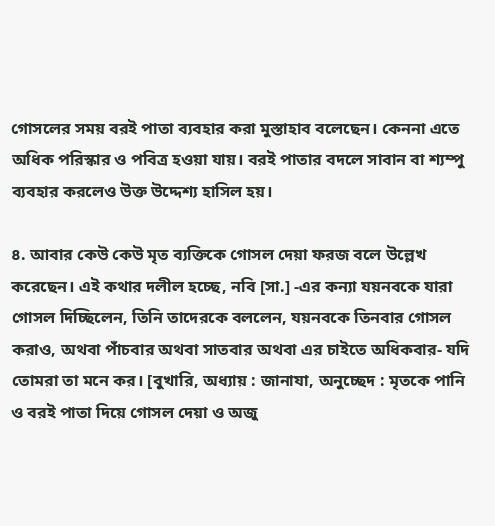গোসলের সময় বরই পাতা ব্যবহার করা মুস্তাহাব বলেছেন। কেননা এতে অধিক পরিস্কার ও পবিত্র হওয়া যায়। বরই পাতার বদলে সাবান বা শ্যম্পু ব্যবহার করলেও উক্ত উদ্দেশ্য হাসিল হয়।

৪. আবার কেউ কেউ মৃত ব্যক্তিকে গোসল দেয়া ফরজ বলে উল্লেখ করেছেন। এই কথার দলীল হচ্ছে, নবি [সা.] -এর কন্যা যয়নবকে যারা গোসল দিচ্ছিলেন, তিনি তাদেরকে বললেন, যয়নবকে তিনবার গোসল করাও, অথবা পাঁচবার অথবা সাতবার অথবা এর চাইতে অধিকবার- যদি তোমরা তা মনে কর। [বুখারি, অধ্যায় : জানাযা, অনুচ্ছেদ : মৃতকে পানি ও বরই পাতা দিয়ে গোসল দেয়া ও অজু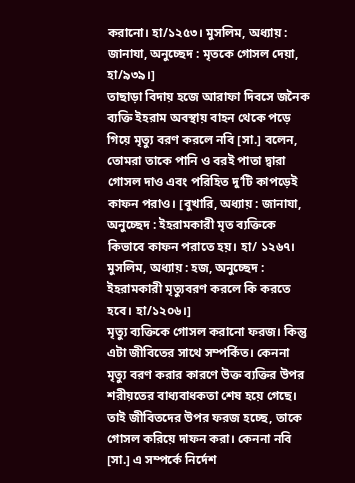করানো। হা/১২৫৩। মুসলিম, অধ্যায় : জানাযা, অনুচ্ছেদ : মৃতকে গোসল দেয়া, হা/৯৩৯।]
তাছাড়া বিদায় হজে আরাফা দিবসে জনৈক ব্যক্তি ইহরাম অবস্থায় বাহন থেকে পড়ে গিয়ে মৃত্যু বরণ করলে নবি [সা.] বলেন, তোমরা তাকে পানি ও বরই পাতা দ্বারা গোসল দাও এবং পরিহিত দু’টি কাপড়েই কাফন পরাও। [বুখারি, অধ্যায় : জানাযা, অনুচ্ছেদ : ইহরামকারী মৃত ব্যক্তিকে কিভাবে কাফন পরাতে হয়। হা/ ১২৬৭। মুসলিম, অধ্যায় : হজ, অনুচ্ছেদ : ইহরামকারী মৃত্যুবরণ করলে কি করতে হবে। হা/১২০৬।]
মৃত্যু ব্যক্তিকে গোসল করানো ফরজ। কিন্তু এটা জীবিতের সাথে সম্পর্কিত। কেননা মৃত্যু বরণ করার কারণে উক্ত ব্যক্তির উপর শরীয়তের বাধ্যবাধকতা শেষ হয়ে গেছে। তাই জীবিতদের উপর ফরজ হচ্ছে, তাকে গোসল করিয়ে দাফন করা। কেননা নবি [সা.] এ সম্পর্কে নির্দেশ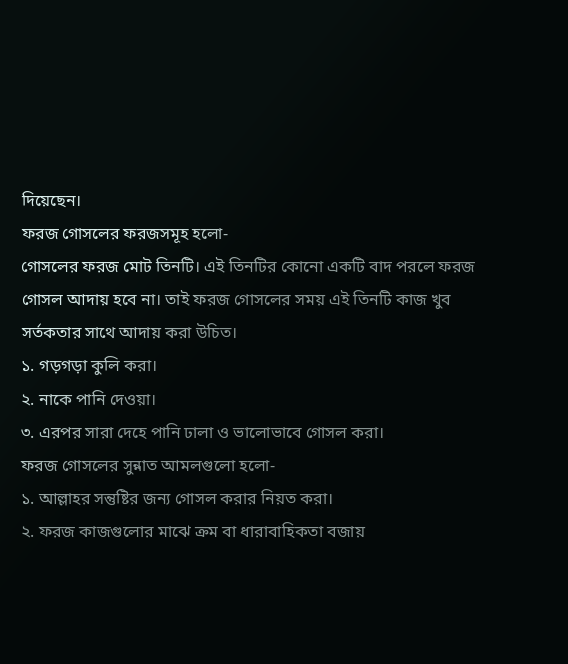দিয়েছেন।
ফরজ গোসলের ফরজসমূহ হলো-
গোসলের ফরজ মোট তিনটি। এই তিনটির কোনো একটি বাদ পরলে ফরজ গোসল আদায় হবে না। তাই ফরজ গোসলের সময় এই তিনটি কাজ খুব সর্তকতার সাথে আদায় করা উচিত।
১. গড়গড়া কুলি করা।
২. নাকে পানি দেওয়া।
৩. এরপর সারা দেহে পানি ঢালা ও ভালোভাবে গোসল করা।
ফরজ গোসলের সুন্নাত আমলগুলো হলো-
১. আল্লাহর সন্তুষ্টির জন্য গোসল করার নিয়ত করা।
২. ফরজ কাজগুলোর মাঝে ক্রম বা ধারাবাহিকতা বজায়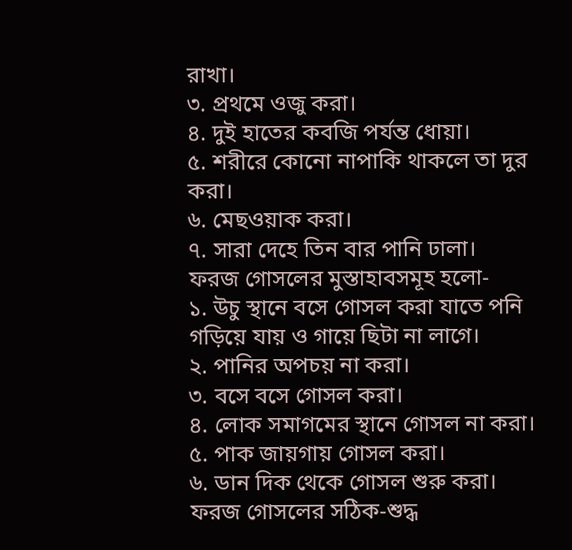রাখা।
৩. প্রথমে ওজু করা।
৪. দুই হাতের কবজি পর্যন্ত ধোয়া।
৫. শরীরে কোনো নাপাকি থাকলে তা দুর করা।
৬. মেছওয়াক করা।
৭. সারা দেহে তিন বার পানি ঢালা।
ফরজ গোসলের মুস্তাহাবসমূহ হলো-
১. উচু স্থানে বসে গোসল করা যাতে পনি গড়িয়ে যায় ও গায়ে ছিটা না লাগে।
২. পানির অপচয় না করা।
৩. বসে বসে গোসল করা।
৪. লোক সমাগমের স্থানে গোসল না করা।
৫. পাক জায়গায় গোসল করা।
৬. ডান দিক থেকে গোসল শুরু করা।
ফরজ গোসলের সঠিক-শুদ্ধ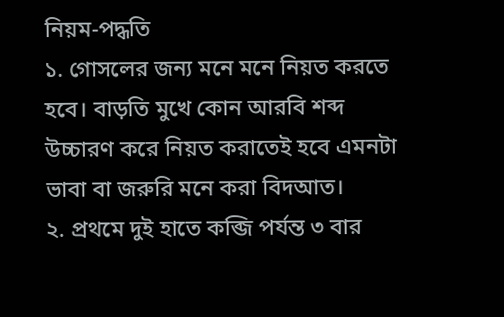নিয়ম-পদ্ধতি
১. গোসলের জন্য মনে মনে নিয়ত করতে হবে। বাড়তি মুখে কোন আরবি শব্দ উচ্চারণ করে নিয়ত করাতেই হবে এমনটা ভাবা বা জরুরি মনে করা বিদআত।
২. প্রথমে দুই হাতে কব্জি পর্যন্ত ৩ বার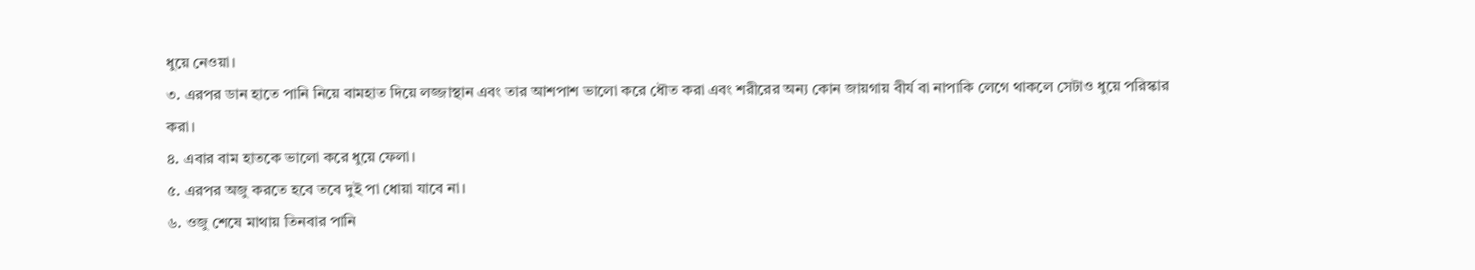ধুয়ে নেওয়া।
৩. এরপর ডান হাতে পানি নিয়ে বামহাত দিয়ে লজ্জাস্থান এবং তার আশপাশ ভালো করে ধৌত করা এবং শরীরের অন্য কোন জায়গায় বীর্য বা নাপাকি লেগে থাকলে সেটাও ধুয়ে পরিস্কার করা।
৪. এবার বাম হাতকে ভালো করে ধুয়ে ফেলা।
৫. এরপর অজু করতে হবে তবে দুই পা ধোয়া যাবে না।
৬. ওজু শেষে মাথায় তিনবার পানি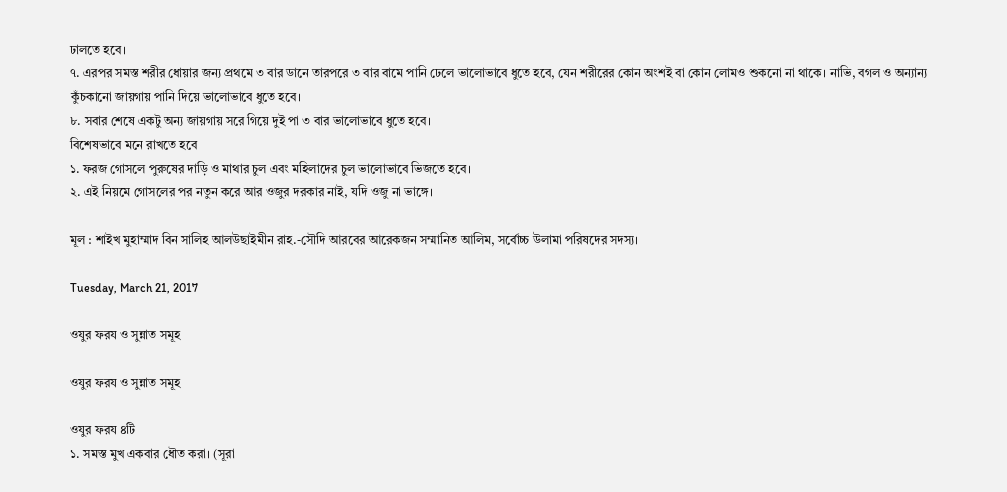ঢালতে হবে।
৭. এরপর সমস্ত শরীর ধোয়ার জন্য প্রথমে ৩ বার ডানে তারপরে ৩ বার বামে পানি ঢেলে ভালোভাবে ধুতে হবে, যেন শরীরের কোন অংশই বা কোন লোমও শুকনো না থাকে। নাভি, বগল ও অন্যান্য কুঁচকানো জায়গায় পানি দিয়ে ভালোভাবে ধুতে হবে।
৮. সবার শেষে একটু অন্য জায়গায় সরে গিয়ে দুই পা ৩ বার ভালোভাবে ধুতে হবে।
বিশেষভাবে মনে রাখতে হবে
১. ফরজ গোসলে পুরুষের দাড়ি ও মাথার চুল এবং মহিলাদের চুল ভালোভাবে ভিজতে হবে।
২. এই নিয়মে গোসলের পর নতুন করে আর ওজুর দরকার নাই, যদি ওজু না ভাঙ্গে।

মূল : শাইখ মুহাম্মাদ বিন সালিহ আলউছাইমীন রাহ.-সৌদি আরবের আরেকজন সম্মানিত আলিম, সর্বোচ্চ উলামা পরিষদের সদস্য।

Tuesday, March 21, 2017

ওযুর ফরয ও সুন্নাত সমূহ

ওযুর ফরয ও সুন্নাত সমূহ

ওযুর ফরয ৪টি
১. সমস্ত মুখ একবার ধৌত করা। (সূরা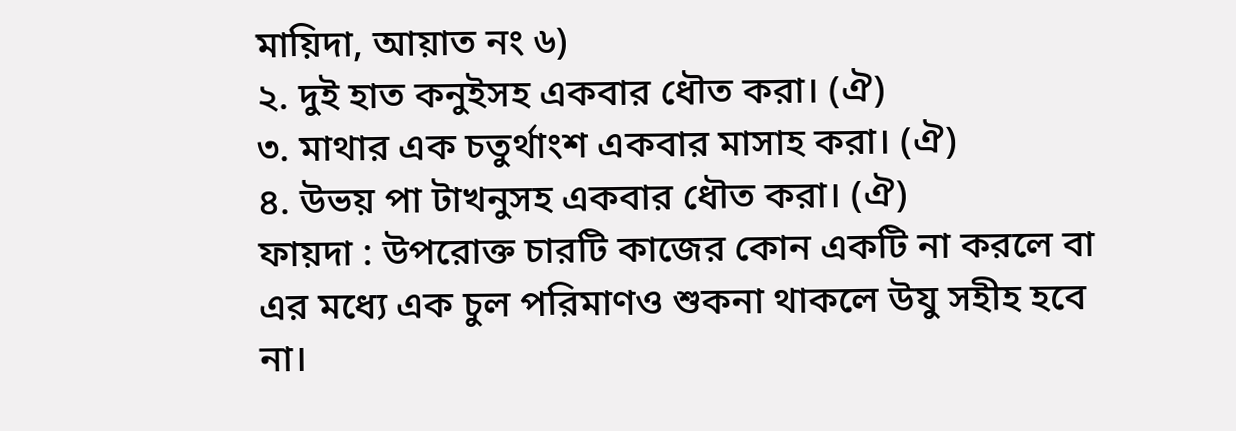মায়িদা, আয়াত নং ৬)
২. দুই হাত কনুইসহ একবার ধৌত করা। (ঐ)
৩. মাথার এক চতুর্থাংশ একবার মাসাহ করা। (ঐ)
৪. উভয় পা টাখনুসহ একবার ধৌত করা। (ঐ)
ফায়দা : উপরোক্ত চারটি কাজের কোন একটি না করলে বা এর মধ্যে এক চুল পরিমাণও শুকনা থাকলে উযু সহীহ হবে না।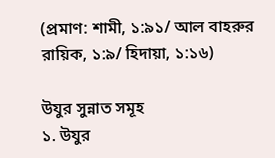(প্রমাণ: শামী, ১:৯১/ আল বাহরুর রায়িক, ১:৯/ হিদায়া, ১:১৬)

উযুর সুন্নাত সমূহ
১. উযুর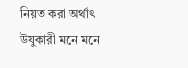নিয়ত করা অর্থাৎ উযুকারী মনে মনে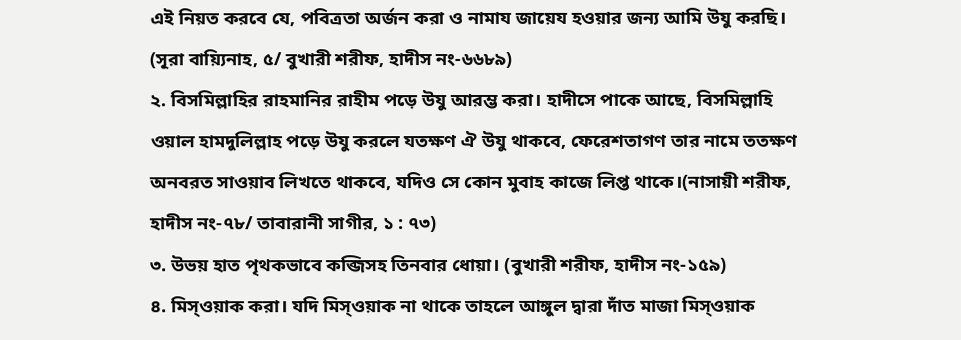এই নিয়ত করবে যে, পবিত্রতা অর্জন করা ও নামায জায়েয হওয়ার জন্য আমি উযু করছি।
(সূরা বায়্যিনাহ, ৫/ বুখারী শরীফ, হাদীস নং-৬৬৮৯)
২. বিসমিল্লাহির রাহমানির রাহীম পড়ে উযু আরম্ভ করা। হাদীসে পাকে আছে, বিসমিল্লাহি ওয়াল হামদুলিল্লাহ পড়ে উযু করলে যতক্ষণ ঐ উযু থাকবে, ফেরেশতাগণ তার নামে ততক্ষণ অনবরত সাওয়াব লিখতে থাকবে, যদিও সে কোন মুবাহ কাজে লিপ্ত থাকে।(নাসায়ী শরীফ, হাদীস নং-৭৮/ তাবারানী সাগীর, ১ : ৭৩)
৩. উভয় হাত পৃথকভাবে কব্জিসহ তিনবার ধোয়া। (বুখারী শরীফ, হাদীস নং-১৫৯)
৪. মিস্‌ওয়াক করা। যদি মিস্‌ওয়াক না থাকে তাহলে আঙ্গুল দ্বারা দাঁত মাজা মিস্‌ওয়াক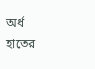অর্ধ হাতের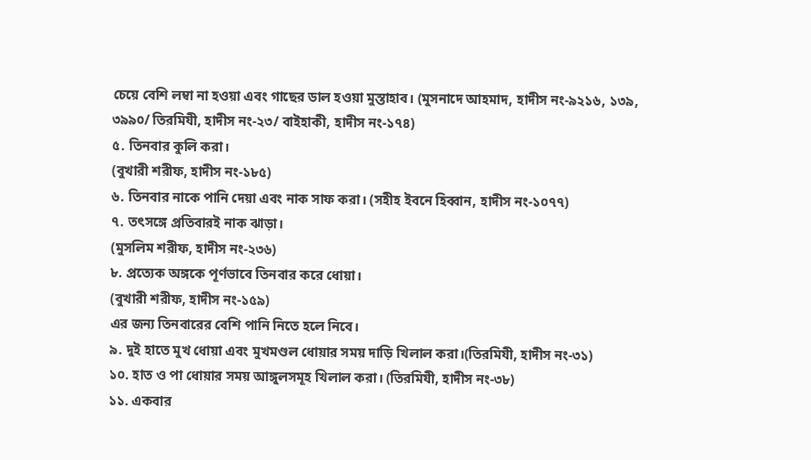চেয়ে বেশি লম্বা না হওয়া এবং গাছের ডাল হওয়া মুস্তাহাব। (মুসনাদে আহমাদ, হাদীস নং-৯২১৬, ১৩৯, ৩৯৯০/ তিরমিযী, হাদীস নং-২৩/ বাইহাকী, হাদীস নং-১৭৪)
৫. তিনবার কুলি করা।
(বুখারী শরীফ, হাদীস নং-১৮৫)
৬. তিনবার নাকে পানি দেয়া এবং নাক সাফ করা। (সহীহ ইবনে হিব্বান, হাদীস নং-১০৭৭)
৭. তৎসঙ্গে প্রতিবারই নাক ঝাড়া।
(মুসলিম শরীফ, হাদীস নং-২৩৬)
৮. প্রত্যেক অঙ্গকে পূর্ণভাবে তিনবার করে ধোয়া।
(বুখারী শরীফ, হাদীস নং-১৫৯)
এর জন্য তিনবারের বেশি পানি নিতে হলে নিবে।
৯. দুই হাতে মুখ ধোয়া এবং মুখমণ্ডল ধোয়ার সময় দাড়ি খিলাল করা।(তিরমিযী, হাদীস নং-৩১)
১০. হাত ও পা ধোয়ার সময় আঙ্গুলসমূহ খিলাল করা। (তিরমিযী, হাদীস নং-৩৮)
১১. একবার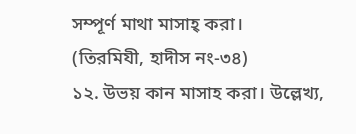সম্পূর্ণ মাথা মাসাহ্‌ করা।
(তিরমিযী, হাদীস নং-৩৪)
১২. উভয় কান মাসাহ করা। উল্লেখ্য,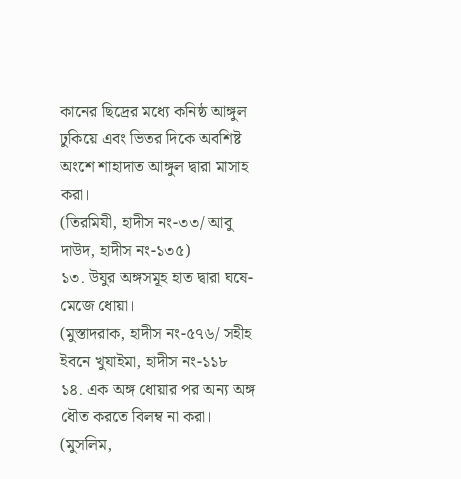কানের ছিদ্রের মধ্যে কনিষ্ঠ আঙ্গুল ঢুকিয়ে এবং ভিতর দিকে অবশিষ্ট অংশে শাহাদাত আঙ্গুল দ্বারা মাসাহ করা।
(তিরমিযী, হাদীস নং-৩৩/ আবু দাউদ, হাদীস নং-১৩৫)
১৩. উযুর অঙ্গসমূহ হাত দ্বারা ঘষে-মেজে ধোয়া।
(মুস্তাদরাক, হাদীস নং-৫৭৬/ সহীহ ইবনে খুযাইমা, হাদীস নং-১১৮
১৪. এক অঙ্গ ধোয়ার পর অন্য অঙ্গ ধৌত করতে বিলম্ব না করা।
(মুসলিম,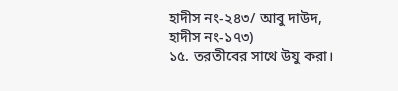হাদীস নং-২৪৩/ আবু দাউদ, হাদীস নং-১৭৩)
১৫. তরতীবের সাথে উযু করা।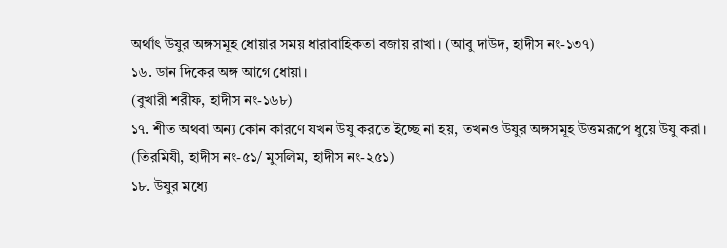অর্থাৎ উযুর অঙ্গসমূহ ধোয়ার সময় ধারাবাহিকতা বজায় রাখা। (আবু দাউদ, হাদীস নং-১৩৭)
১৬. ডান দিকের অঙ্গ আগে ধোয়া।
(বুখারী শরীফ, হাদীস নং-১৬৮)
১৭. শীত অথবা অন্য কোন কারণে যখন উযু করতে ইচ্ছে না হয়, তখনও উযুর অঙ্গসমূহ উত্তমরূপে ধুয়ে উযু করা।
(তিরমিযী, হাদীস নং-৫১/ মুসলিম, হাদীস নং-২৫১)
১৮. উযুর মধ্যে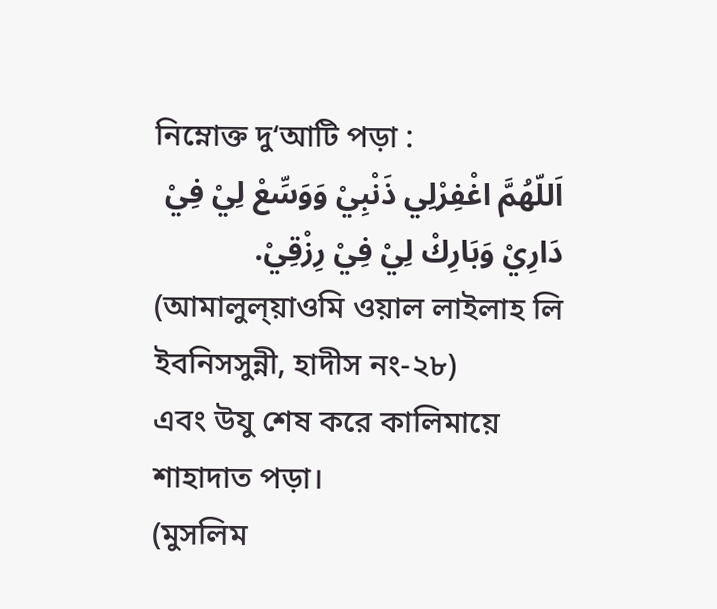নিম্নোক্ত দু‘আটি পড়া :
اَللّهُمَّ اغْفِرْلِي ذَنْبِيْ وَوَسِّعْ لِيْ فِيْ دَارِيْ وَبَارِكْ لِيْ فِيْ رِزْقِيْ.
(আমালুল্‌য়াওমি ওয়াল লাইলাহ লি ইবনিসসুন্নী, হাদীস নং-২৮)
এবং উযু শেষ করে কালিমায়ে শাহাদাত পড়া।
(মুসলিম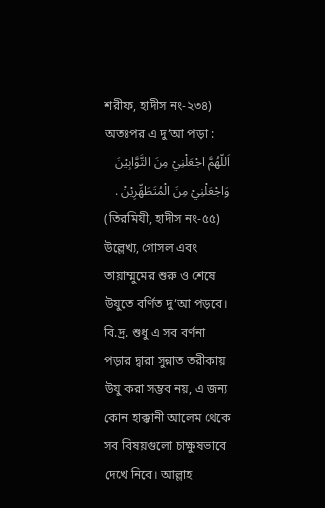শরীফ, হাদীস নং-২৩৪)
অতঃপর এ দু‘আ পড়া :
اَللّهُمَّ اجْعَلْنِيْ مِنَ التَّوَّابِيْنَ وَاجْعَلْنِيْ مِنَ الْمُتَطَهِّرِيْنْ .
(তিরমিযী, হাদীস নং-৫৫)
উল্লেখ্য, গোসল এবং তায়াম্মুমের শুরু ও শেষে উযুতে বর্ণিত দু‘আ পড়বে।
বি.দ্র. শুধু এ সব বর্ণনা পড়ার দ্বারা সুন্নাত তরীকায় উযু করা সম্ভব নয়, এ জন্য কোন হাক্কানী আলেম থেকে সব বিষয়গুলো চাক্ষুষভাবে দেখে নিবে। আল্লাহ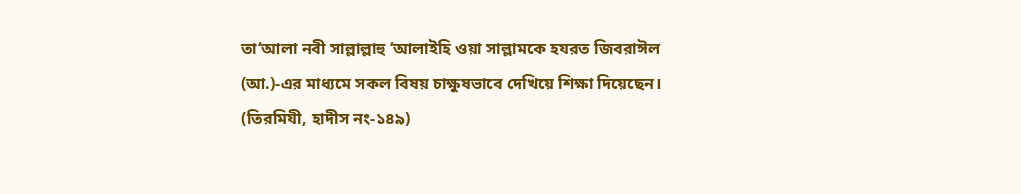তা‘আলা নবী সাল্লাল্লাহু ‘আলাইহি ওয়া সাল্লামকে হযরত জিবরাঈল (আ.)-এর মাধ্যমে সকল বিষয় চাক্ষুষভাবে দেখিয়ে শিক্ষা দিয়েছেন। (তিরমিযী, হাদীস নং-১৪৯)